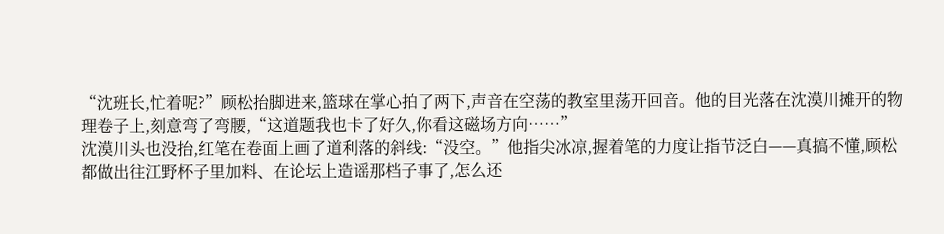“沈班长,忙着呢?”顾松抬脚进来,篮球在掌心拍了两下,声音在空荡的教室里荡开回音。他的目光落在沈漠川摊开的物理卷子上,刻意弯了弯腰,“这道题我也卡了好久,你看这磁场方向……”
沈漠川头也没抬,红笔在卷面上画了道利落的斜线:“没空。”他指尖冰凉,握着笔的力度让指节泛白——真搞不懂,顾松都做出往江野杯子里加料、在论坛上造谣那档子事了,怎么还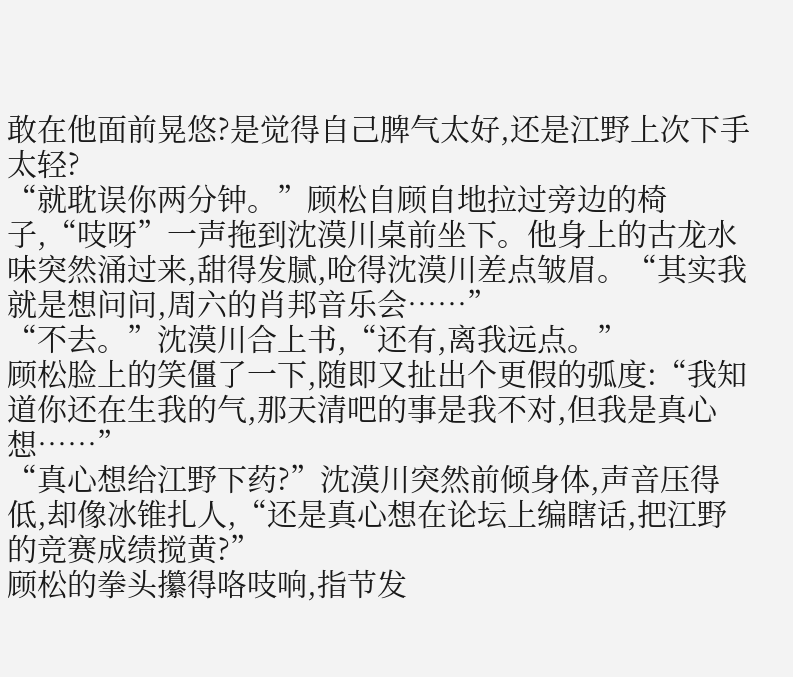敢在他面前晃悠?是觉得自己脾气太好,还是江野上次下手太轻?
“就耽误你两分钟。”顾松自顾自地拉过旁边的椅子,“吱呀”一声拖到沈漠川桌前坐下。他身上的古龙水味突然涌过来,甜得发腻,呛得沈漠川差点皱眉。“其实我就是想问问,周六的肖邦音乐会……”
“不去。”沈漠川合上书,“还有,离我远点。”
顾松脸上的笑僵了一下,随即又扯出个更假的弧度:“我知道你还在生我的气,那天清吧的事是我不对,但我是真心想……”
“真心想给江野下药?”沈漠川突然前倾身体,声音压得低,却像冰锥扎人,“还是真心想在论坛上编瞎话,把江野的竞赛成绩搅黄?”
顾松的拳头攥得咯吱响,指节发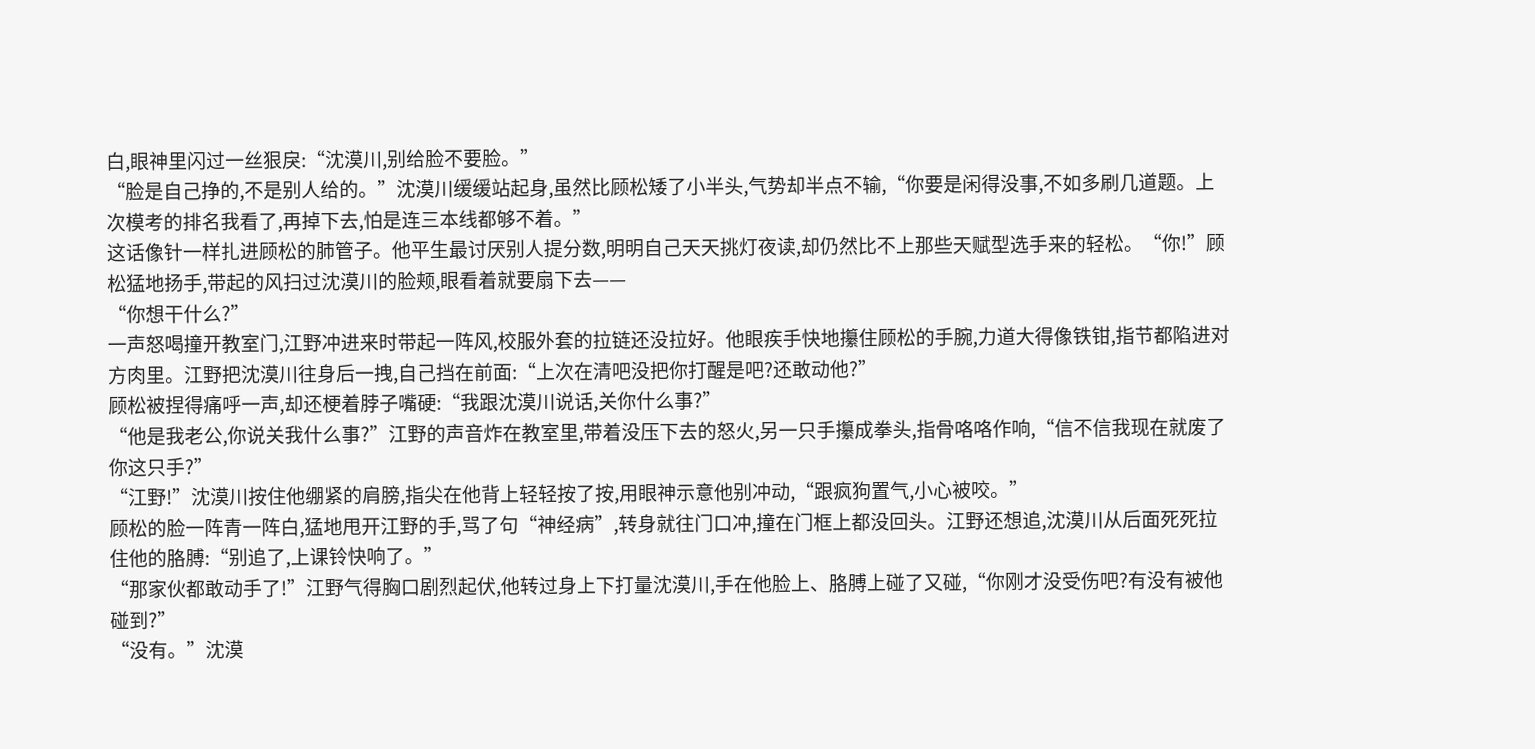白,眼神里闪过一丝狠戾:“沈漠川,别给脸不要脸。”
“脸是自己挣的,不是别人给的。”沈漠川缓缓站起身,虽然比顾松矮了小半头,气势却半点不输,“你要是闲得没事,不如多刷几道题。上次模考的排名我看了,再掉下去,怕是连三本线都够不着。”
这话像针一样扎进顾松的肺管子。他平生最讨厌别人提分数,明明自己天天挑灯夜读,却仍然比不上那些天赋型选手来的轻松。“你!”顾松猛地扬手,带起的风扫过沈漠川的脸颊,眼看着就要扇下去——
“你想干什么?”
一声怒喝撞开教室门,江野冲进来时带起一阵风,校服外套的拉链还没拉好。他眼疾手快地攥住顾松的手腕,力道大得像铁钳,指节都陷进对方肉里。江野把沈漠川往身后一拽,自己挡在前面:“上次在清吧没把你打醒是吧?还敢动他?”
顾松被捏得痛呼一声,却还梗着脖子嘴硬:“我跟沈漠川说话,关你什么事?”
“他是我老公,你说关我什么事?”江野的声音炸在教室里,带着没压下去的怒火,另一只手攥成拳头,指骨咯咯作响,“信不信我现在就废了你这只手?”
“江野!”沈漠川按住他绷紧的肩膀,指尖在他背上轻轻按了按,用眼神示意他别冲动,“跟疯狗置气,小心被咬。”
顾松的脸一阵青一阵白,猛地甩开江野的手,骂了句“神经病”,转身就往门口冲,撞在门框上都没回头。江野还想追,沈漠川从后面死死拉住他的胳膊:“别追了,上课铃快响了。”
“那家伙都敢动手了!”江野气得胸口剧烈起伏,他转过身上下打量沈漠川,手在他脸上、胳膊上碰了又碰,“你刚才没受伤吧?有没有被他碰到?”
“没有。”沈漠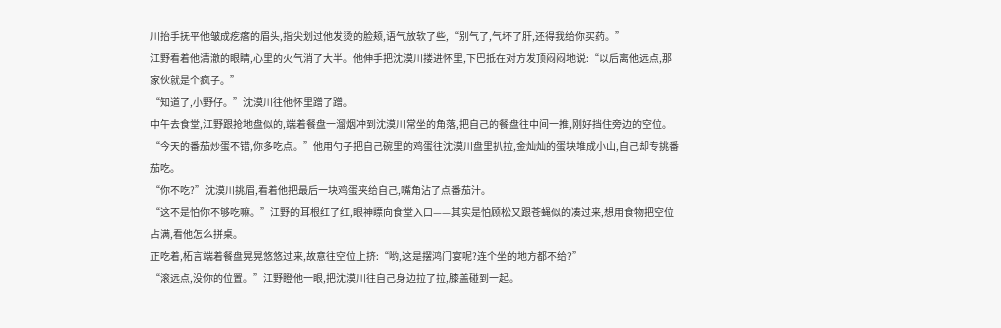川抬手抚平他皱成疙瘩的眉头,指尖划过他发烫的脸颊,语气放软了些,“别气了,气坏了肝,还得我给你买药。”
江野看着他清澈的眼睛,心里的火气消了大半。他伸手把沈漠川搂进怀里,下巴抵在对方发顶闷闷地说:“以后离他远点,那家伙就是个疯子。”
“知道了,小野仔。”沈漠川往他怀里蹭了蹭。
中午去食堂,江野跟抢地盘似的,端着餐盘一溜烟冲到沈漠川常坐的角落,把自己的餐盘往中间一推,刚好挡住旁边的空位。“今天的番茄炒蛋不错,你多吃点。”他用勺子把自己碗里的鸡蛋往沈漠川盘里扒拉,金灿灿的蛋块堆成小山,自己却专挑番茄吃。
“你不吃?”沈漠川挑眉,看着他把最后一块鸡蛋夹给自己,嘴角沾了点番茄汁。
“这不是怕你不够吃嘛。”江野的耳根红了红,眼神瞟向食堂入口——其实是怕顾松又跟苍蝇似的凑过来,想用食物把空位占满,看他怎么拼桌。
正吃着,柘言端着餐盘晃晃悠悠过来,故意往空位上挤:“哟,这是摆鸿门宴呢?连个坐的地方都不给?”
“滚远点,没你的位置。”江野瞪他一眼,把沈漠川往自己身边拉了拉,膝盖碰到一起。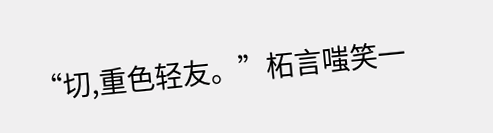“切,重色轻友。”柘言嗤笑一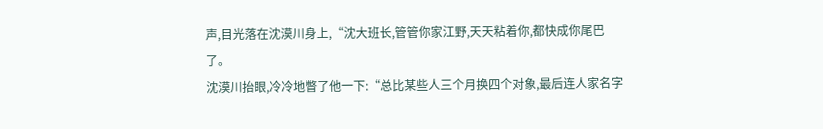声,目光落在沈漠川身上,“沈大班长,管管你家江野,天天粘着你,都快成你尾巴了。
沈漠川抬眼,冷冷地瞥了他一下:“总比某些人三个月换四个对象,最后连人家名字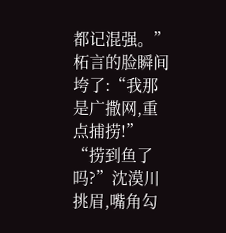都记混强。”
柘言的脸瞬间垮了:“我那是广撒网,重点捕捞!”
“捞到鱼了吗?”沈漠川挑眉,嘴角勾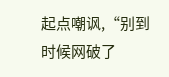起点嘲讽,“别到时候网破了